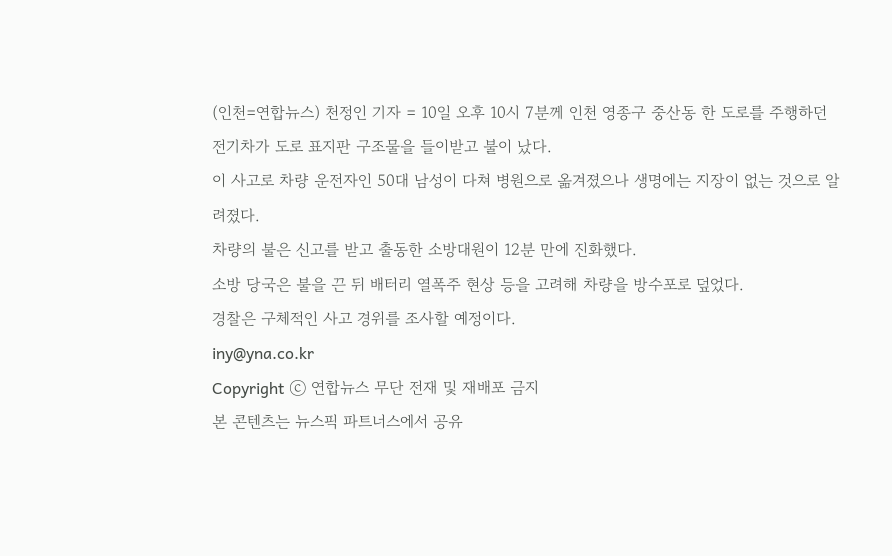(인천=연합뉴스) 천정인 기자 = 10일 오후 10시 7분께 인천 영종구 중산동 한 도로를 주행하던 전기차가 도로 표지판 구조물을 들이받고 불이 났다.
이 사고로 차량 운전자인 50대 남성이 다쳐 병원으로 옮겨졌으나 생명에는 지장이 없는 것으로 알려졌다.
차량의 불은 신고를 받고 출동한 소방대원이 12분 만에 진화했다.
소방 당국은 불을 끈 뒤 배터리 열폭주 현상 등을 고려해 차량을 방수포로 덮었다.
경찰은 구체적인 사고 경위를 조사할 예정이다.
iny@yna.co.kr
Copyright ⓒ 연합뉴스 무단 전재 및 재배포 금지
본 콘텐츠는 뉴스픽 파트너스에서 공유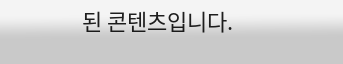된 콘텐츠입니다.